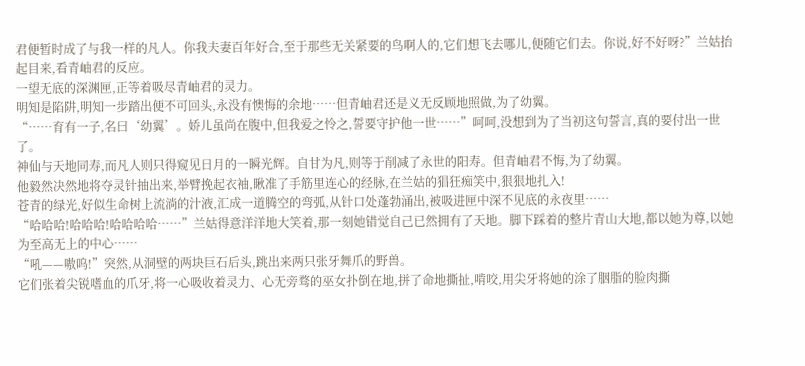君便暂时成了与我一样的凡人。你我夫妻百年好合,至于那些无关紧要的鸟啊人的,它们想飞去哪儿,便随它们去。你说,好不好呀?”兰姑抬起目来,看青岫君的反应。
一望无底的深渊匣,正等着吸尽青岫君的灵力。
明知是陷阱,明知一步踏出便不可回头,永没有懊悔的余地……但青岫君还是义无反顾地照做,为了幼翼。
“……育有一子,名曰‘幼翼’。娇儿虽尚在腹中,但我爱之怜之,誓要守护他一世……”呵呵,没想到为了当初这句誓言,真的要付出一世了。
神仙与天地同寿,而凡人则只得窥见日月的一瞬光辉。自甘为凡,则等于削减了永世的阳寿。但青岫君不悔,为了幼翼。
他毅然决然地将夺灵针抽出来,举臂挽起衣袖,瞅准了手筋里连心的经脉,在兰姑的猖狂痴笑中,狠狠地扎入!
苍青的绿光,好似生命树上流淌的汁液,汇成一道腾空的弯弧,从针口处蓬勃涌出,被吸进匣中深不见底的永夜里……
“哈哈哈!哈哈哈!哈哈哈哈……”兰姑得意洋洋地大笑着,那一刻她错觉自己已然拥有了天地。脚下踩着的整片青山大地,都以她为尊,以她为至高无上的中心……
“吼——嗷呜!”突然,从洞壁的两块巨石后头,跳出来两只张牙舞爪的野兽。
它们张着尖锐嗜血的爪牙,将一心吸收着灵力、心无旁骛的巫女扑倒在地,拼了命地撕扯,啃咬,用尖牙将她的涂了胭脂的脸肉撕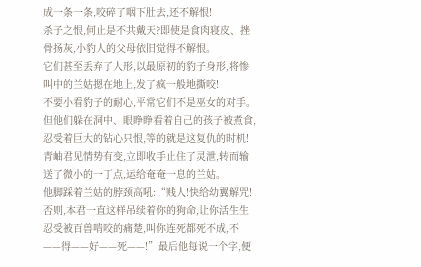成一条一条,咬碎了咽下肚去,还不解恨!
杀子之恨,何止是不共戴天?即使是食肉寝皮、挫骨扬灰,小豹人的父母依旧觉得不解恨。
它们甚至丢弃了人形,以最原初的豹子身形,将惨叫中的兰姑摁在地上,发了疯一般地撕咬!
不要小看豹子的耐心,平常它们不是巫女的对手。但他们躲在洞中、眼睁睁看着自己的孩子被煮食,忍受着巨大的钻心只恨,等的就是这复仇的时机!
青岫君见情势有变,立即收手止住了灵泄,转而输送了微小的一丁点,运给奄奄一息的兰姑。
他脚踩着兰姑的脖颈高吼:“贱人!快给幼翼解咒!否则,本君一直这样吊续着你的狗命,让你活生生忍受被百兽啃咬的痛楚,叫你连死都死不成,不——得——好——死——!”最后他每说一个字,便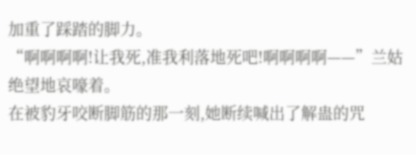加重了踩踏的脚力。
“啊啊啊啊!让我死,准我利落地死吧!啊啊啊啊——”兰姑绝望地哀嚎着。
在被豹牙咬断脚筋的那一刻,她断续喊出了解蛊的咒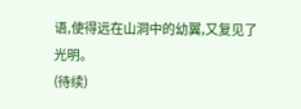语,使得远在山洞中的幼翼,又复见了光明。
(待续)